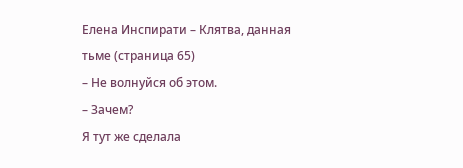Елена Инспирати – Клятва, данная тьме (страница 65)
– Не волнуйся об этом.
– Зачем?
Я тут же сделала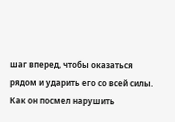шаг вперед, чтобы оказаться рядом и ударить его со всей силы. Как он посмел нарушить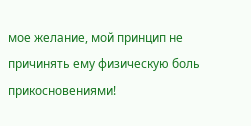мое желание, мой принцип не причинять ему физическую боль прикосновениями!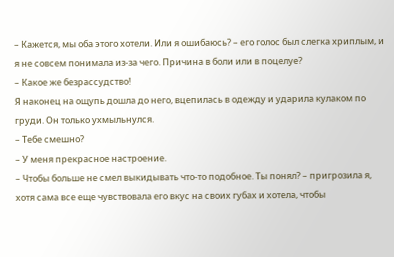– Кажется, мы оба этого хотели. Или я ошибаюсь? – его голос был слегка хриплым, и я не совсем понимала из-за чего. Причина в боли или в поцелуе?
– Какое же безрассудство!
Я наконец на ощупь дошла до него, вцепилась в одежду и ударила кулаком по груди. Он только ухмыльнулся.
– Тебе смешно?
– У меня прекрасное настроение.
– Чтобы больше не смел выкидывать что-то подобное. Ты понял? – пригрозила я, хотя сама все еще чувствовала его вкус на своих губах и хотела, чтобы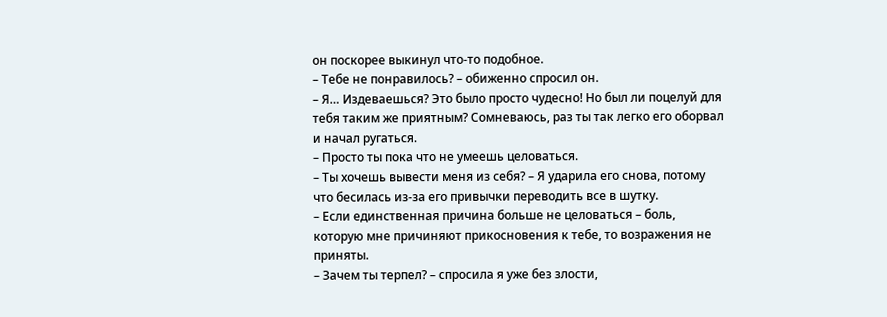он поскорее выкинул что-то подобное.
– Тебе не понравилось? – обиженно спросил он.
– Я… Издеваешься? Это было просто чудесно! Но был ли поцелуй для тебя таким же приятным? Сомневаюсь, раз ты так легко его оборвал и начал ругаться.
– Просто ты пока что не умеешь целоваться.
– Ты хочешь вывести меня из себя? – Я ударила его снова, потому что бесилась из-за его привычки переводить все в шутку.
– Если единственная причина больше не целоваться – боль, которую мне причиняют прикосновения к тебе, то возражения не приняты.
– Зачем ты терпел? – спросила я уже без злости,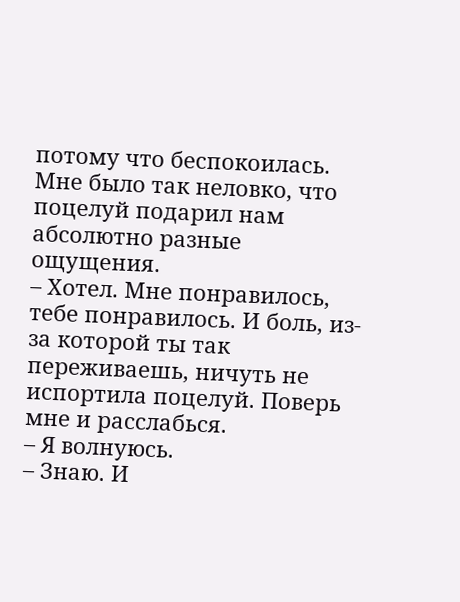потому что беспокоилась. Мне было так неловко, что поцелуй подарил нам абсолютно разные ощущения.
– Хотел. Мне понравилось, тебе понравилось. И боль, из-за которой ты так переживаешь, ничуть не испортила поцелуй. Поверь мне и расслабься.
– Я волнуюсь.
– Знаю. И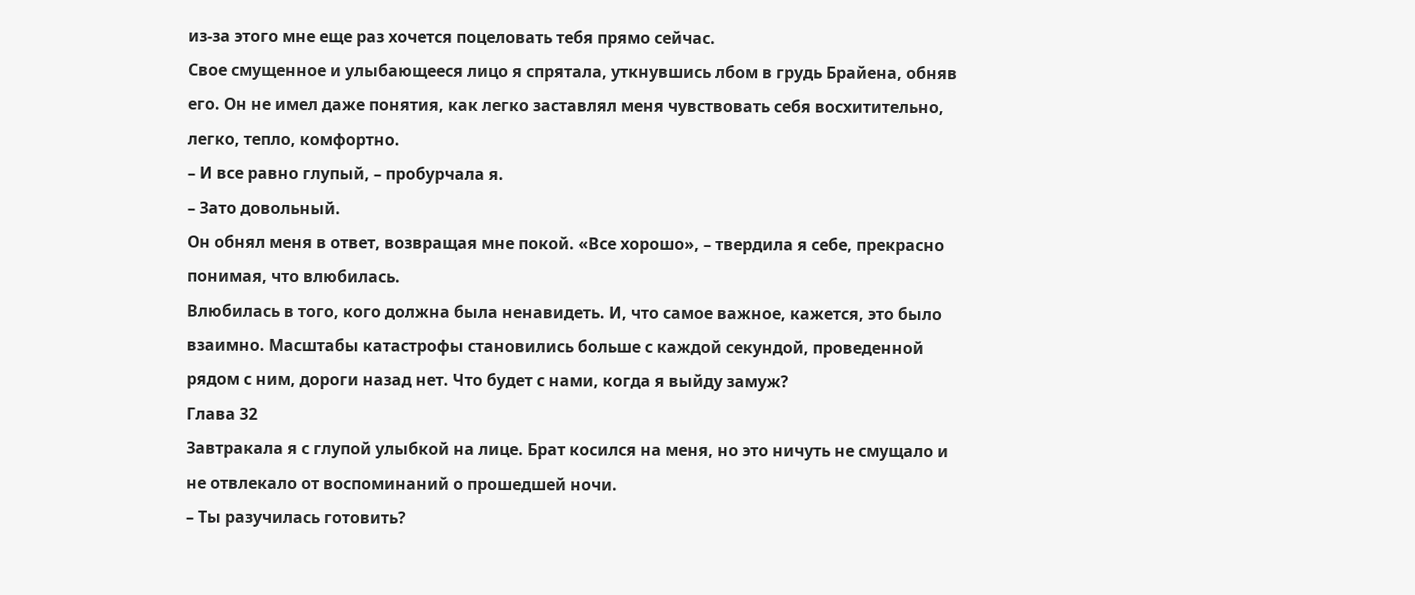из-за этого мне еще раз хочется поцеловать тебя прямо сейчас.
Свое смущенное и улыбающееся лицо я спрятала, уткнувшись лбом в грудь Брайена, обняв его. Он не имел даже понятия, как легко заставлял меня чувствовать себя восхитительно, легко, тепло, комфортно.
– И все равно глупый, – пробурчала я.
– Зато довольный.
Он обнял меня в ответ, возвращая мне покой. «Все хорошо», – твердила я себе, прекрасно понимая, что влюбилась.
Влюбилась в того, кого должна была ненавидеть. И, что самое важное, кажется, это было взаимно. Масштабы катастрофы становились больше с каждой секундой, проведенной рядом с ним, дороги назад нет. Что будет с нами, когда я выйду замуж?
Глава 32
Завтракала я с глупой улыбкой на лице. Брат косился на меня, но это ничуть не смущало и не отвлекало от воспоминаний о прошедшей ночи.
– Ты разучилась готовить?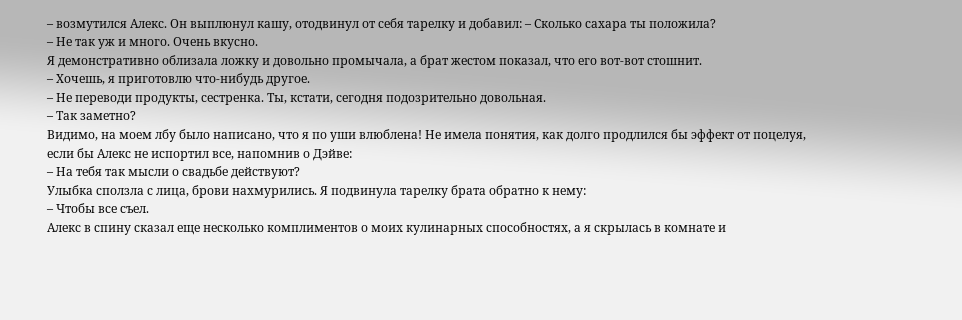– возмутился Алекс. Он выплюнул кашу, отодвинул от себя тарелку и добавил: – Сколько сахара ты положила?
– Не так уж и много. Очень вкусно.
Я демонстративно облизала ложку и довольно промычала, а брат жестом показал, что его вот-вот стошнит.
– Хочешь, я приготовлю что-нибудь другое.
– Не переводи продукты, сестренка. Ты, кстати, сегодня подозрительно довольная.
– Так заметно?
Видимо, на моем лбу было написано, что я по уши влюблена! Не имела понятия, как долго продлился бы эффект от поцелуя, если бы Алекс не испортил все, напомнив о Дэйве:
– На тебя так мысли о свадьбе действуют?
Улыбка сползла с лица, брови нахмурились. Я подвинула тарелку брата обратно к нему:
– Чтобы все съел.
Алекс в спину сказал еще несколько комплиментов о моих кулинарных способностях, а я скрылась в комнате и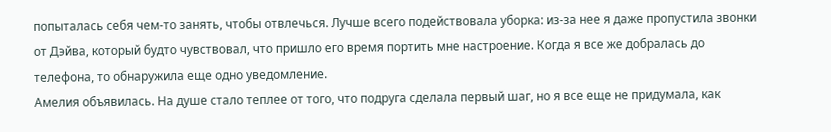попыталась себя чем-то занять, чтобы отвлечься. Лучше всего подействовала уборка: из-за нее я даже пропустила звонки от Дэйва, который будто чувствовал, что пришло его время портить мне настроение. Когда я все же добралась до телефона, то обнаружила еще одно уведомление.
Амелия объявилась. На душе стало теплее от того, что подруга сделала первый шаг, но я все еще не придумала, как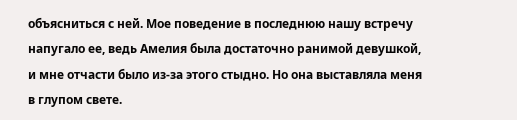объясниться с ней. Мое поведение в последнюю нашу встречу напугало ее, ведь Амелия была достаточно ранимой девушкой, и мне отчасти было из-за этого стыдно. Но она выставляла меня в глупом свете.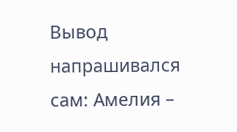Вывод напрашивался сам: Амелия –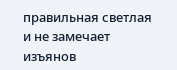правильная светлая и не замечает изъянов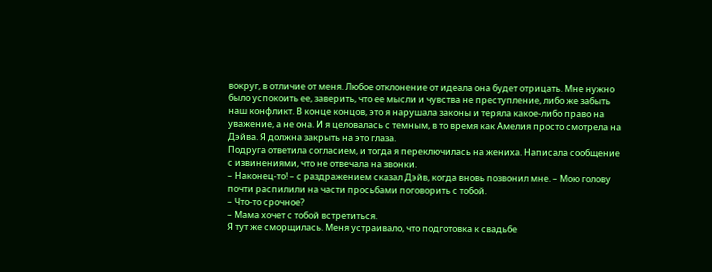вокруг, в отличие от меня. Любое отклонение от идеала она будет отрицать. Мне нужно было успокоить ее, заверить, что ее мысли и чувства не преступление, либо же забыть наш конфликт. В конце концов, это я нарушала законы и теряла какое-либо право на уважение, а не она. И я целовалась с темным, в то время как Амелия просто смотрела на Дэйва. Я должна закрыть на это глаза.
Подруга ответила согласием, и тогда я переключилась на жениха. Написала сообщение с извинениями, что не отвечала на звонки.
– Наконец-то! – с раздражением сказал Дэйв, когда вновь позвонил мне. – Мою голову почти распилили на части просьбами поговорить с тобой.
– Что-то срочное?
– Мама хочет с тобой встретиться.
Я тут же сморщилась. Меня устраивало, что подготовка к свадьбе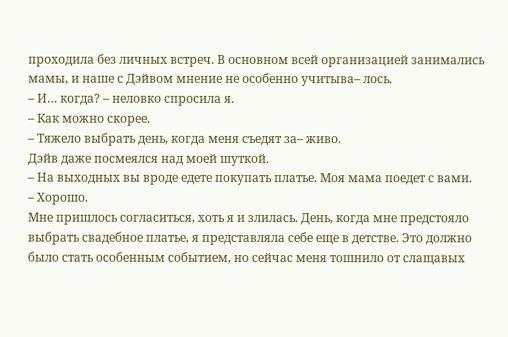проходила без личных встреч. В основном всей организацией занимались мамы, и наше с Дэйвом мнение не особенно учитыва– лось.
– И… когда? – неловко спросила я.
– Как можно скорее.
– Тяжело выбрать день, когда меня съедят за– живо.
Дэйв даже посмеялся над моей шуткой.
– На выходных вы вроде едете покупать платье. Моя мама поедет с вами.
– Хорошо.
Мне пришлось согласиться, хоть я и злилась. День, когда мне предстояло выбрать свадебное платье, я представляла себе еще в детстве. Это должно было стать особенным событием, но сейчас меня тошнило от слащавых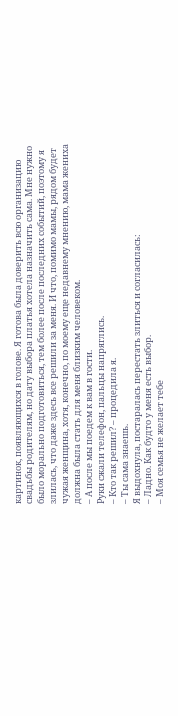картинок, появляющихся в голове. Я готова была доверить всю организацию свадьбы родителям, но дату выбора платья хотела назначить сама. Мне нужно было морально подготовиться, тем более после последних событий, поэтому я злилась, что даже здесь все решили за меня. И что, помимо мамы, рядом будет чужая женщина, хотя, конечно, по моему еще недавнему мнению, мама жениха должна была стать для меня близким человеком.
– А после мы поедем к вам в гости.
Руки сжали телефон, пальцы напряглись.
– Кто так решил? – процедила я.
– Ты сама знаешь.
Я выдохнула, постаралась перестать злиться и согласилась:
– Ладно. Как будто у меня есть выбор.
– Моя семья не желает тебе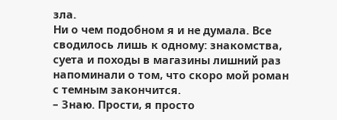зла.
Ни о чем подобном я и не думала. Все сводилось лишь к одному: знакомства, суета и походы в магазины лишний раз напоминали о том, что скоро мой роман с темным закончится.
– Знаю. Прости, я просто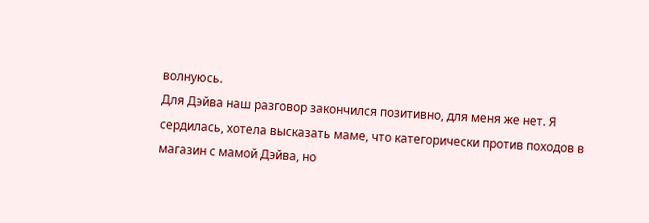волнуюсь.
Для Дэйва наш разговор закончился позитивно, для меня же нет. Я сердилась, хотела высказать маме, что категорически против походов в магазин с мамой Дэйва, но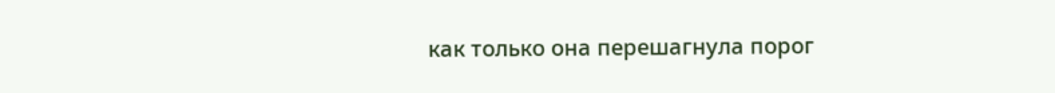как только она перешагнула порог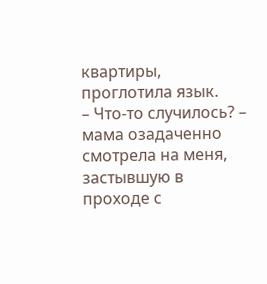квартиры, проглотила язык.
– Что-то случилось? – мама озадаченно смотрела на меня, застывшую в проходе с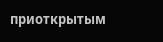приоткрытым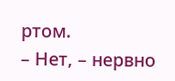ртом.
– Нет, – нервно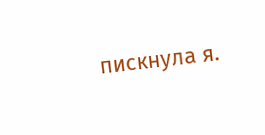пискнула я.